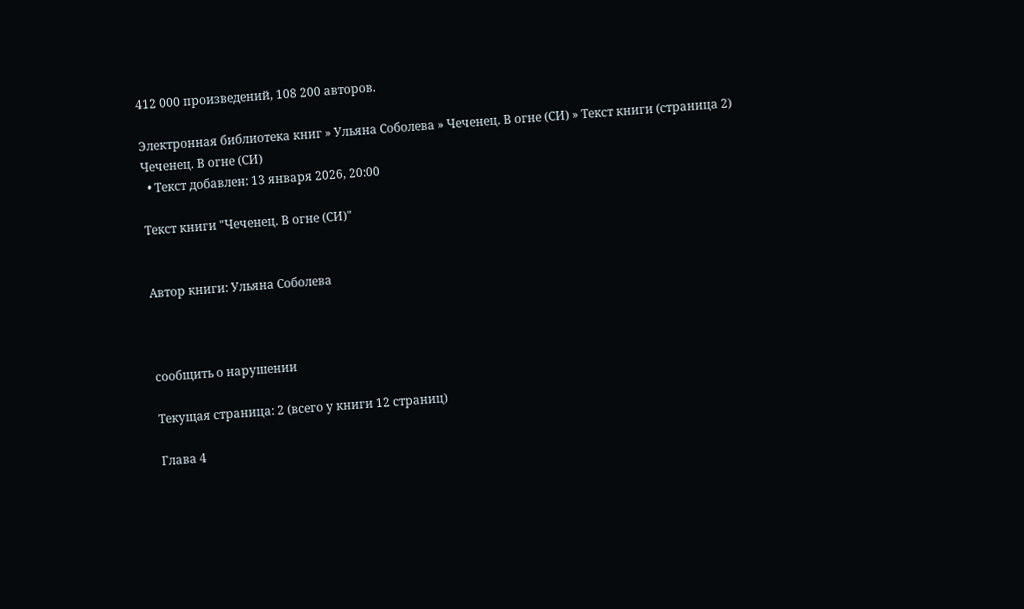412 000 произведений, 108 200 авторов.

Электронная библиотека книг » Ульяна Соболева » Чеченец. В огне (СИ) » Текст книги (страница 2)
Чеченец. В огне (СИ)
  • Текст добавлен: 13 января 2026, 20:00

Текст книги "Чеченец. В огне (СИ)"


Автор книги: Ульяна Соболева



сообщить о нарушении

Текущая страница: 2 (всего у книги 12 страниц)

Глава 4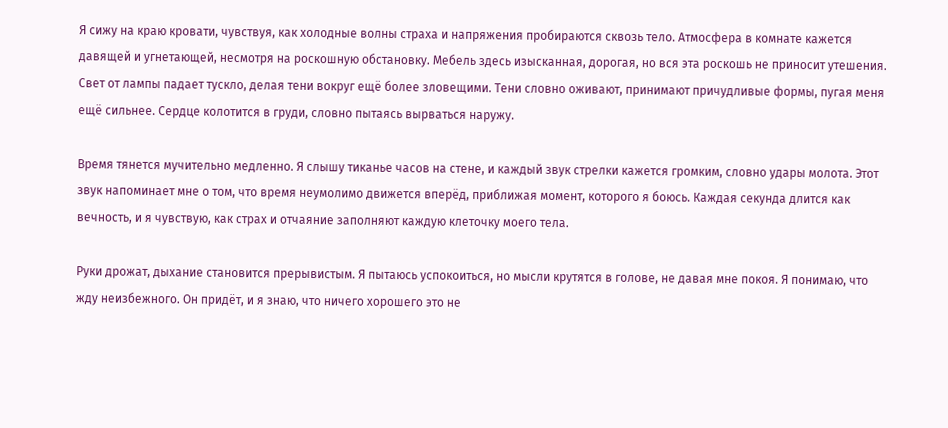Я сижу на краю кровати, чувствуя, как холодные волны страха и напряжения пробираются сквозь тело. Атмосфера в комнате кажется давящей и угнетающей, несмотря на роскошную обстановку. Мебель здесь изысканная, дорогая, но вся эта роскошь не приносит утешения. Свет от лампы падает тускло, делая тени вокруг ещё более зловещими. Тени словно оживают, принимают причудливые формы, пугая меня ещё сильнее. Сердце колотится в груди, словно пытаясь вырваться наружу.

Время тянется мучительно медленно. Я слышу тиканье часов на стене, и каждый звук стрелки кажется громким, словно удары молота. Этот звук напоминает мне о том, что время неумолимо движется вперёд, приближая момент, которого я боюсь. Каждая секунда длится как вечность, и я чувствую, как страх и отчаяние заполняют каждую клеточку моего тела.

Руки дрожат, дыхание становится прерывистым. Я пытаюсь успокоиться, но мысли крутятся в голове, не давая мне покоя. Я понимаю, что жду неизбежного. Он придёт, и я знаю, что ничего хорошего это не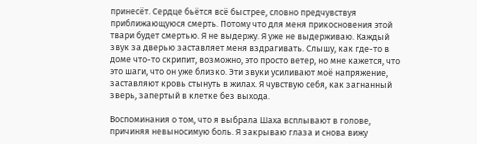принесёт. Сердце бьётся всё быстрее, словно предчувствуя приближающуюся смерть. Потому что для меня прикосновения этой твари будет смертью. Я не выдержу. Я уже не выдерживаю. Каждый звук за дверью заставляет меня вздрагивать. Слышу, как где-то в доме что-то скрипит, возможно, это просто ветер, но мне кажется, что это шаги, что он уже близко. Эти звуки усиливают моё напряжение, заставляют кровь стынуть в жилах. Я чувствую себя, как загнанный зверь, запертый в клетке без выхода.

Воспоминания о том, что я выбрала Шаха всплывают в голове, причиняя невыносимую боль. Я закрываю глаза и снова вижу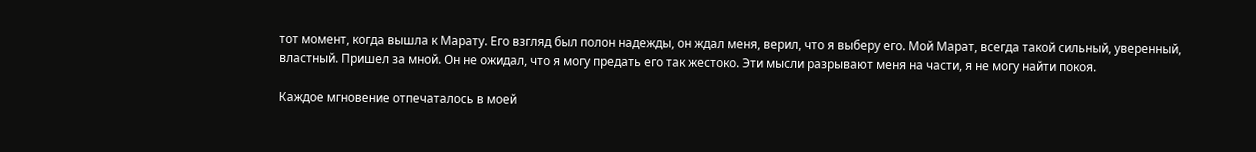тот момент, когда вышла к Марату. Его взгляд был полон надежды, он ждал меня, верил, что я выберу его. Мой Марат, всегда такой сильный, уверенный, властный. Пришел за мной. Он не ожидал, что я могу предать его так жестоко. Эти мысли разрывают меня на части, я не могу найти покоя.

Каждое мгновение отпечаталось в моей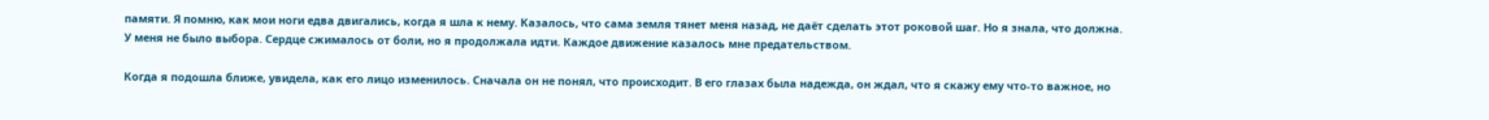памяти. Я помню, как мои ноги едва двигались, когда я шла к нему. Казалось, что сама земля тянет меня назад, не даёт сделать этот роковой шаг. Но я знала, что должна. У меня не было выбора. Сердце сжималось от боли, но я продолжала идти. Каждое движение казалось мне предательством.

Когда я подошла ближе, увидела, как его лицо изменилось. Сначала он не понял, что происходит. В его глазах была надежда, он ждал, что я скажу ему что-то важное, но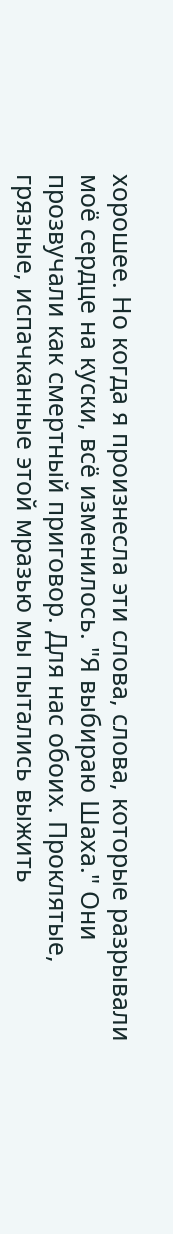хорошее. Но когда я произнесла эти слова, слова, которые разрывали моё сердце на куски, всё изменилось. "Я выбираю Шаха." Они прозвучали как смертный приговор. Для нас обоих. Проклятые, грязные, испачканные этой мразью мы пытались выжить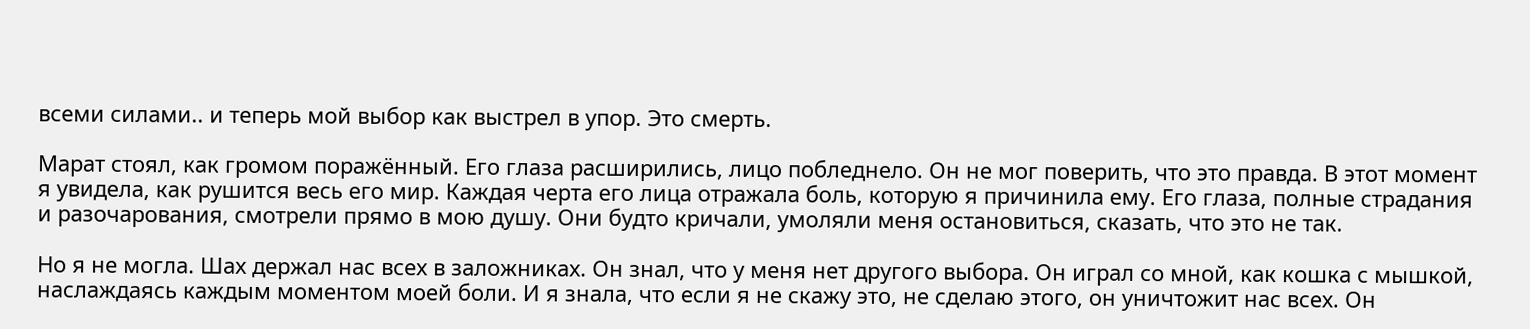всеми силами.. и теперь мой выбор как выстрел в упор. Это смерть.

Марат стоял, как громом поражённый. Его глаза расширились, лицо побледнело. Он не мог поверить, что это правда. В этот момент я увидела, как рушится весь его мир. Каждая черта его лица отражала боль, которую я причинила ему. Его глаза, полные страдания и разочарования, смотрели прямо в мою душу. Они будто кричали, умоляли меня остановиться, сказать, что это не так.

Но я не могла. Шах держал нас всех в заложниках. Он знал, что у меня нет другого выбора. Он играл со мной, как кошка с мышкой, наслаждаясь каждым моментом моей боли. И я знала, что если я не скажу это, не сделаю этого, он уничтожит нас всех. Он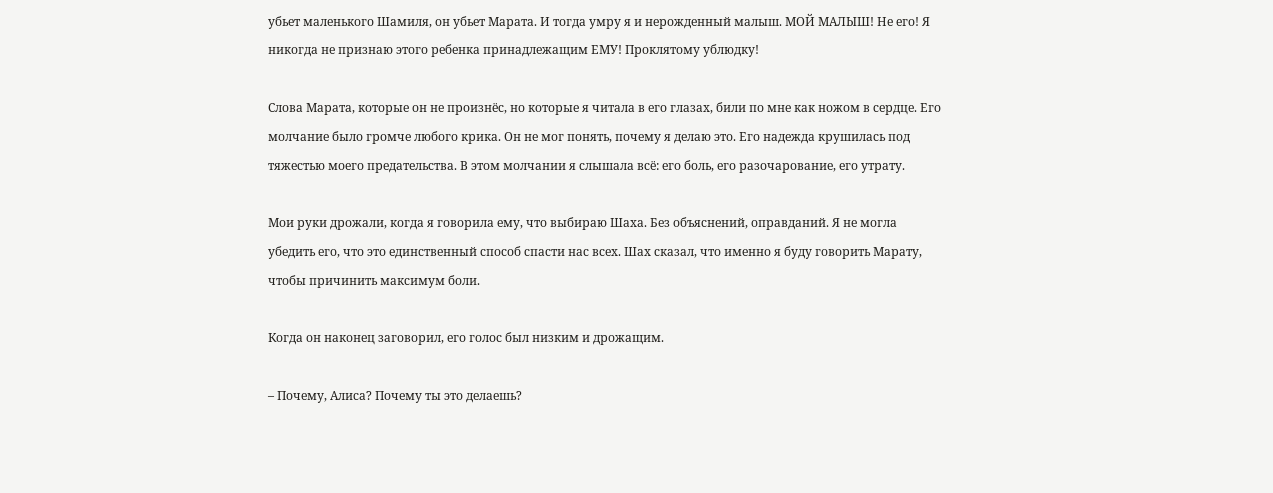убьет маленького Шамиля, он убьет Марата. И тогда умру я и нерожденный малыш. МОЙ МАЛЫШ! Не его! Я никогда не признаю этого ребенка принадлежащим ЕМУ! Проклятому ублюдку!

Слова Марата, которые он не произнёс, но которые я читала в его глазах, били по мне как ножом в сердце. Его молчание было громче любого крика. Он не мог понять, почему я делаю это. Его надежда крушилась под тяжестью моего предательства. В этом молчании я слышала всё: его боль, его разочарование, его утрату.

Мои руки дрожали, когда я говорила ему, что выбираю Шаха. Без объяснений, оправданий. Я не могла убедить его, что это единственный способ спасти нас всех. Шах сказал, что именно я буду говорить Марату, чтобы причинить максимум боли.

Когда он наконец заговорил, его голос был низким и дрожащим.

– Почему, Алиса? Почему ты это делаешь?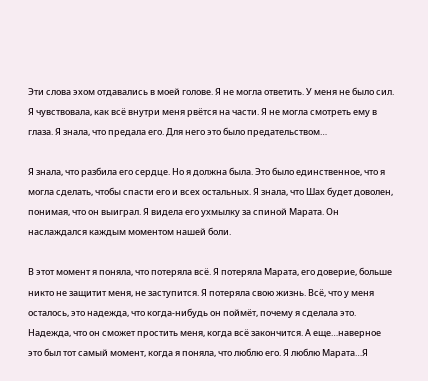Эти слова эхом отдавались в моей голове. Я не могла ответить. У меня не было сил. Я чувствовала, как всё внутри меня рвётся на части. Я не могла смотреть ему в глаза. Я знала, что предала его. Для него это было предательством…

Я знала, что разбила его сердце. Но я должна была. Это было единственное, что я могла сделать, чтобы спасти его и всех остальных. Я знала, что Шах будет доволен, понимая, что он выиграл. Я видела его ухмылку за спиной Марата. Он наслаждался каждым моментом нашей боли.

В этот момент я поняла, что потеряла всё. Я потеряла Марата, его доверие, больше никто не защитит меня, не заступится. Я потеряла свою жизнь. Всё, что у меня осталось, это надежда, что когда-нибудь он поймёт, почему я сделала это. Надежда, что он сможет простить меня, когда всё закончится. А еще…наверное это был тот самый момент, когда я поняла, что люблю его. Я люблю Марата…Я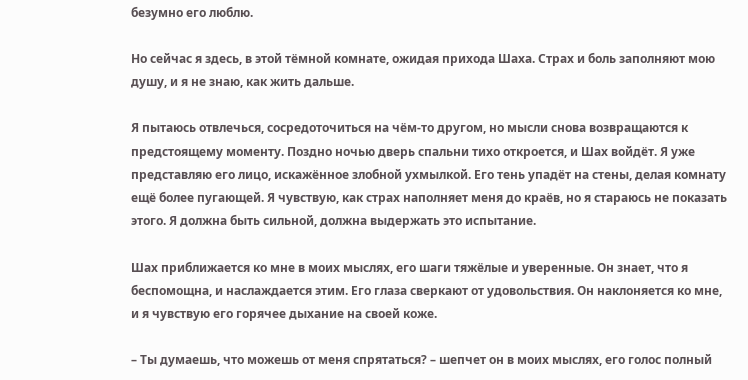безумно его люблю.

Но сейчас я здесь, в этой тёмной комнате, ожидая прихода Шаха. Страх и боль заполняют мою душу, и я не знаю, как жить дальше.

Я пытаюсь отвлечься, сосредоточиться на чём-то другом, но мысли снова возвращаются к предстоящему моменту. Поздно ночью дверь спальни тихо откроется, и Шах войдёт. Я уже представляю его лицо, искажённое злобной ухмылкой. Его тень упадёт на стены, делая комнату ещё более пугающей. Я чувствую, как страх наполняет меня до краёв, но я стараюсь не показать этого. Я должна быть сильной, должна выдержать это испытание.

Шах приближается ко мне в моих мыслях, его шаги тяжёлые и уверенные. Он знает, что я беспомощна, и наслаждается этим. Его глаза сверкают от удовольствия. Он наклоняется ко мне, и я чувствую его горячее дыхание на своей коже.

– Ты думаешь, что можешь от меня спрятаться? – шепчет он в моих мыслях, его голос полный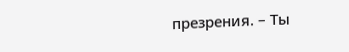презрения. – Ты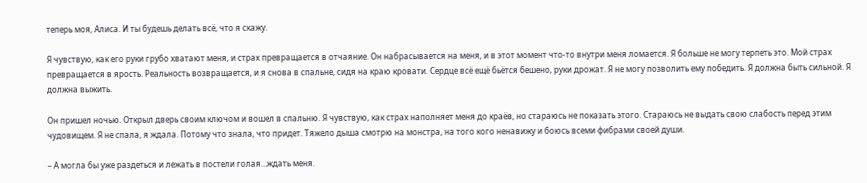теперь моя, Алиса. И ты будешь делать всё, что я скажу.

Я чувствую, как его руки грубо хватают меня, и страх превращается в отчаяние. Он набрасывается на меня, и в этот момент что-то внутри меня ломается. Я больше не могу терпеть это. Мой страх превращается в ярость. Реальность возвращается, и я снова в спальне, сидя на краю кровати. Сердце всё ещё бьётся бешено, руки дрожат. Я не могу позволить ему победить. Я должна быть сильной. Я должна выжить.

Он пришел ночью. Открыл дверь своим ключом и вошел в спальню. Я чувствую, как страх наполняет меня до краёв, но стараюсь не показать этого. Стараюсь не выдать свою слабость перед этим чудовищем. Я не спала, я ждала. Потому что знала, что придет. Тяжело дыша смотрю на монстра, на того кого ненавижу и боюсь всеми фибрами своей души.

– А могла бы уже раздеться и лежать в постели голая…ждать меня.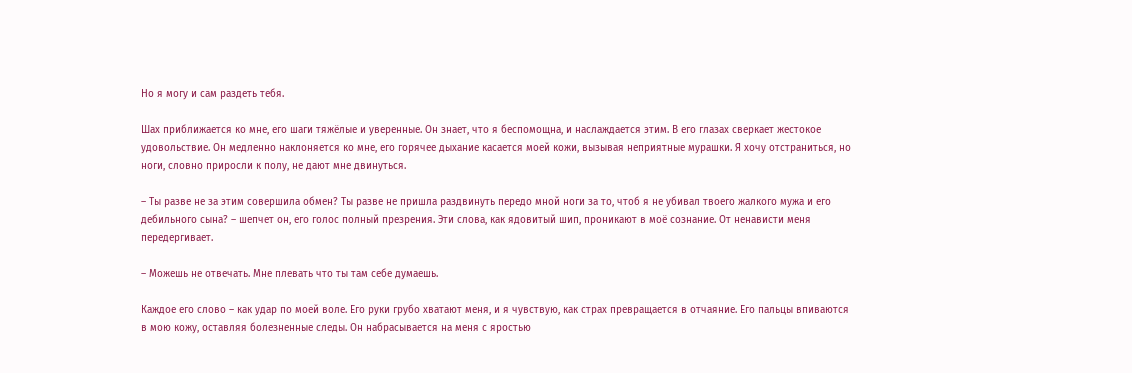Но я могу и сам раздеть тебя.

Шах приближается ко мне, его шаги тяжёлые и уверенные. Он знает, что я беспомощна, и наслаждается этим. В его глазах сверкает жестокое удовольствие. Он медленно наклоняется ко мне, его горячее дыхание касается моей кожи, вызывая неприятные мурашки. Я хочу отстраниться, но ноги, словно приросли к полу, не дают мне двинуться.

– Ты разве не за этим совершила обмен? Ты разве не пришла раздвинуть передо мной ноги за то, чтоб я не убивал твоего жалкого мужа и его дебильного сына? – шепчет он, его голос полный презрения. Эти слова, как ядовитый шип, проникают в моё сознание. От ненависти меня передергивает.

– Можешь не отвечать. Мне плевать что ты там себе думаешь.

Каждое его слово – как удар по моей воле. Его руки грубо хватают меня, и я чувствую, как страх превращается в отчаяние. Его пальцы впиваются в мою кожу, оставляя болезненные следы. Он набрасывается на меня с яростью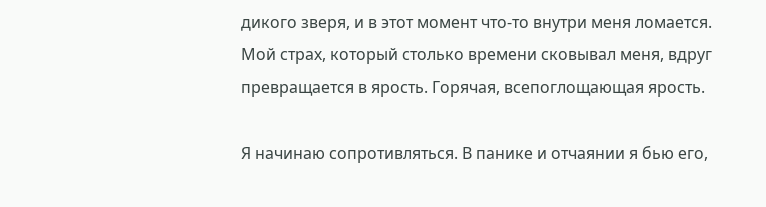дикого зверя, и в этот момент что-то внутри меня ломается. Мой страх, который столько времени сковывал меня, вдруг превращается в ярость. Горячая, всепоглощающая ярость.

Я начинаю сопротивляться. В панике и отчаянии я бью его,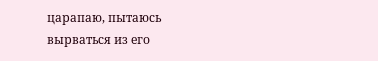царапаю, пытаюсь вырваться из его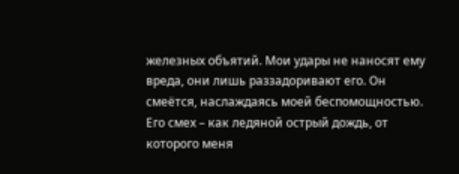железных объятий. Мои удары не наносят ему вреда, они лишь раззадоривают его. Он смеётся, наслаждаясь моей беспомощностью. Его смех – как ледяной острый дождь, от которого меня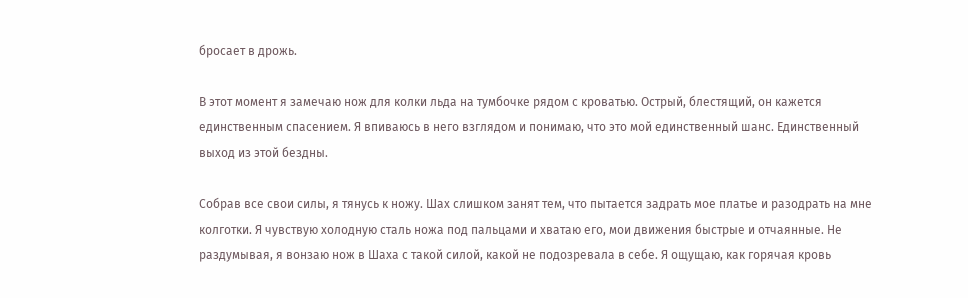бросает в дрожь.

В этот момент я замечаю нож для колки льда на тумбочке рядом с кроватью. Острый, блестящий, он кажется единственным спасением. Я впиваюсь в него взглядом и понимаю, что это мой единственный шанс. Единственный выход из этой бездны.

Собрав все свои силы, я тянусь к ножу. Шах слишком занят тем, что пытается задрать мое платье и разодрать на мне колготки. Я чувствую холодную сталь ножа под пальцами и хватаю его, мои движения быстрые и отчаянные. Не раздумывая, я вонзаю нож в Шаха с такой силой, какой не подозревала в себе. Я ощущаю, как горячая кровь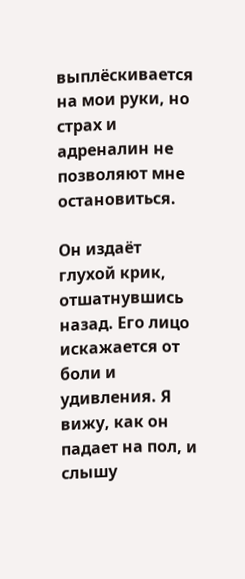выплёскивается на мои руки, но страх и адреналин не позволяют мне остановиться.

Он издаёт глухой крик, отшатнувшись назад. Его лицо искажается от боли и удивления. Я вижу, как он падает на пол, и слышу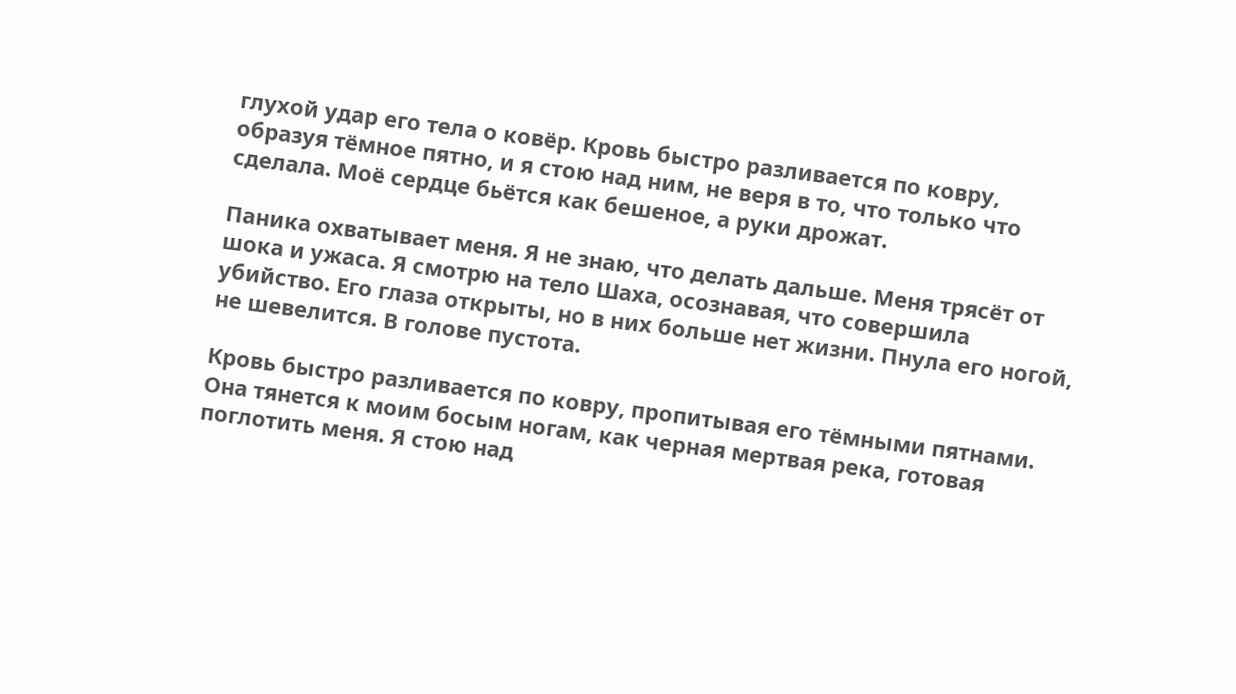глухой удар его тела о ковёр. Кровь быстро разливается по ковру, образуя тёмное пятно, и я стою над ним, не веря в то, что только что сделала. Моё сердце бьётся как бешеное, а руки дрожат.

Паника охватывает меня. Я не знаю, что делать дальше. Меня трясёт от шока и ужаса. Я смотрю на тело Шаха, осознавая, что совершила убийство. Его глаза открыты, но в них больше нет жизни. Пнула его ногой, не шевелится. В голове пустота.

Кровь быстро разливается по ковру, пропитывая его тёмными пятнами. Она тянется к моим босым ногам, как черная мертвая река, готовая поглотить меня. Я стою над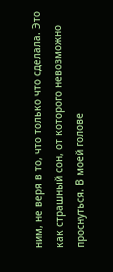ним, не веря в то, что только что сделала. Это как страшный сон, от которого невозможно проснуться. В моей голове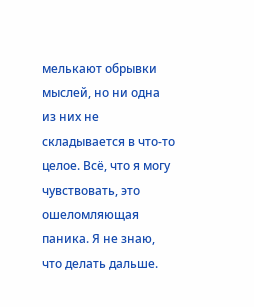мелькают обрывки мыслей, но ни одна из них не складывается в что-то целое. Всё, что я могу чувствовать, это ошеломляющая паника. Я не знаю, что делать дальше.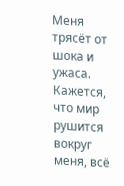Меня трясёт от шока и ужаса. Кажется, что мир рушится вокруг меня, всё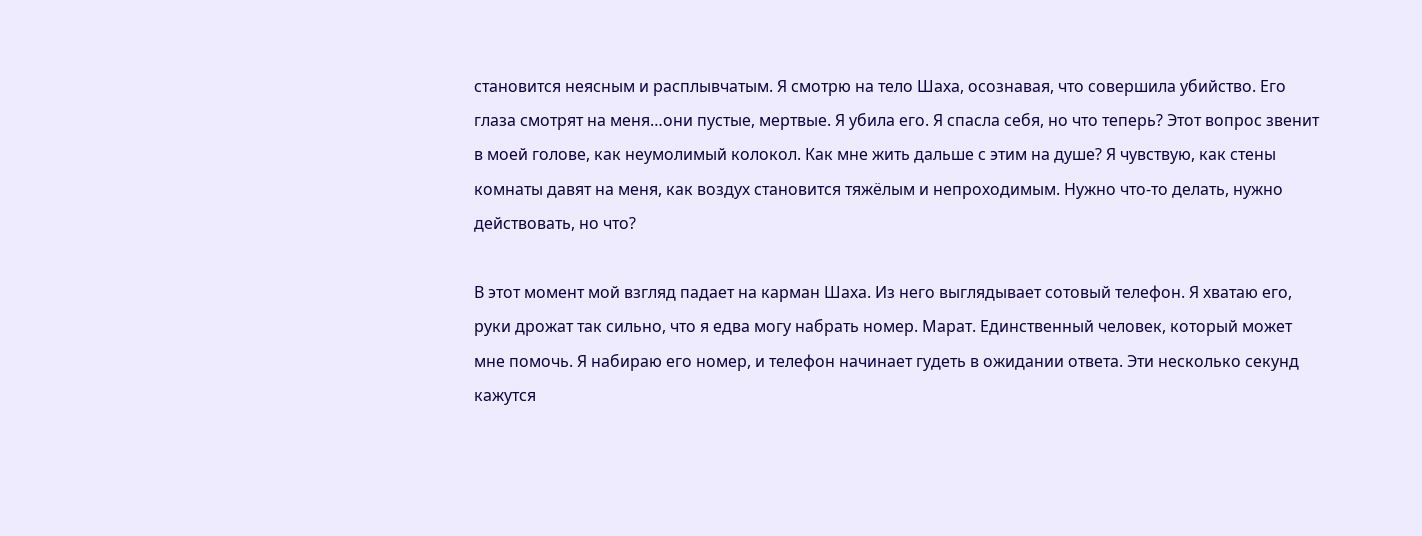становится неясным и расплывчатым. Я смотрю на тело Шаха, осознавая, что совершила убийство. Его глаза смотрят на меня…они пустые, мертвые. Я убила его. Я спасла себя, но что теперь? Этот вопрос звенит в моей голове, как неумолимый колокол. Как мне жить дальше с этим на душе? Я чувствую, как стены комнаты давят на меня, как воздух становится тяжёлым и непроходимым. Нужно что-то делать, нужно действовать, но что?

В этот момент мой взгляд падает на карман Шаха. Из него выглядывает сотовый телефон. Я хватаю его, руки дрожат так сильно, что я едва могу набрать номер. Марат. Единственный человек, который может мне помочь. Я набираю его номер, и телефон начинает гудеть в ожидании ответа. Эти несколько секунд кажутся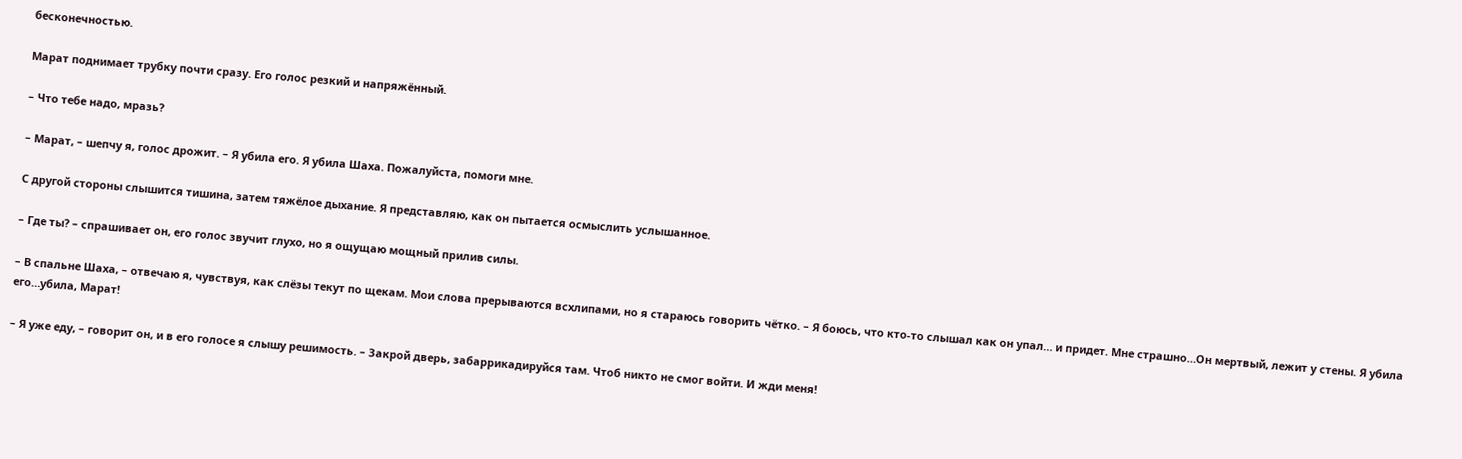бесконечностью.

Марат поднимает трубку почти сразу. Его голос резкий и напряжённый.

– Что тебе надо, мразь?

– Марат, – шепчу я, голос дрожит. – Я убила его. Я убила Шаха. Пожалуйста, помоги мне.

С другой стороны слышится тишина, затем тяжёлое дыхание. Я представляю, как он пытается осмыслить услышанное.

– Где ты? – спрашивает он, его голос звучит глухо, но я ощущаю мощный прилив силы.

– В спальне Шаха, – отвечаю я, чувствуя, как слёзы текут по щекам. Мои слова прерываются всхлипами, но я стараюсь говорить чётко. – Я боюсь, что кто-то слышал как он упал… и придет. Мне страшно…Он мертвый, лежит у стены. Я убила его…убила, Марат!

– Я уже еду, – говорит он, и в его голосе я слышу решимость. – Закрой дверь, забаррикадируйся там. Чтоб никто не смог войти. И жди меня!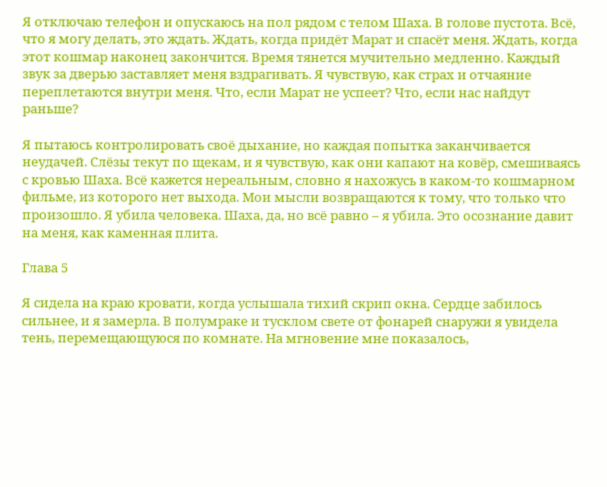Я отключаю телефон и опускаюсь на пол рядом с телом Шаха. В голове пустота. Всё, что я могу делать, это ждать. Ждать, когда придёт Марат и спасёт меня. Ждать, когда этот кошмар наконец закончится. Время тянется мучительно медленно. Каждый звук за дверью заставляет меня вздрагивать. Я чувствую, как страх и отчаяние переплетаются внутри меня. Что, если Марат не успеет? Что, если нас найдут раньше?

Я пытаюсь контролировать своё дыхание, но каждая попытка заканчивается неудачей. Слёзы текут по щекам, и я чувствую, как они капают на ковёр, смешиваясь с кровью Шаха. Всё кажется нереальным, словно я нахожусь в каком-то кошмарном фильме, из которого нет выхода. Мои мысли возвращаются к тому, что только что произошло. Я убила человека. Шаха, да, но всё равно – я убила. Это осознание давит на меня, как каменная плита.

Глава 5

Я сидела на краю кровати, когда услышала тихий скрип окна. Сердце забилось сильнее, и я замерла. В полумраке и тусклом свете от фонарей снаружи я увидела тень, перемещающуюся по комнате. На мгновение мне показалось,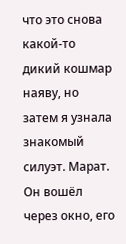что это снова какой-то дикий кошмар наяву, но затем я узнала знакомый силуэт. Марат. Он вошёл через окно, его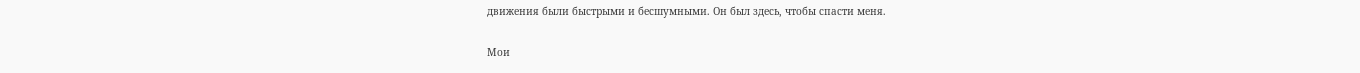движения были быстрыми и бесшумными. Он был здесь, чтобы спасти меня.

Мои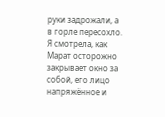руки задрожали, а в горле пересохло. Я смотрела, как Марат осторожно закрывает окно за собой, его лицо напряжённое и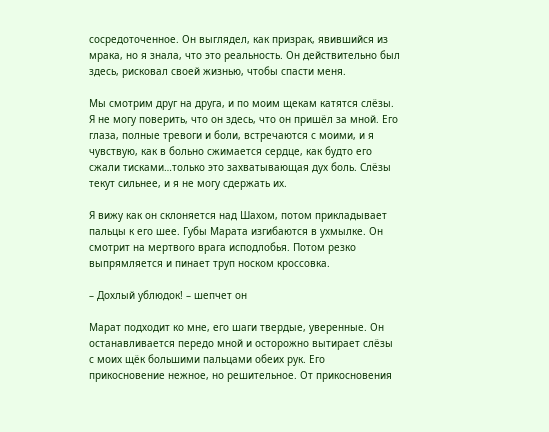сосредоточенное. Он выглядел, как призрак, явившийся из мрака, но я знала, что это реальность. Он действительно был здесь, рисковал своей жизнью, чтобы спасти меня.

Мы смотрим друг на друга, и по моим щекам катятся слёзы. Я не могу поверить, что он здесь, что он пришёл за мной. Его глаза, полные тревоги и боли, встречаются с моими, и я чувствую, как в больно сжимается сердце, как будто его сжали тисками…только это захватывающая дух боль. Слёзы текут сильнее, и я не могу сдержать их.

Я вижу как он склоняется над Шахом, потом прикладывает пальцы к его шее. Губы Марата изгибаются в ухмылке. Он смотрит на мертвого врага исподлобья. Потом резко выпрямляется и пинает труп носком кроссовка.

– Дохлый ублюдок! – шепчет он

Марат подходит ко мне, его шаги твердые, уверенные. Он останавливается передо мной и осторожно вытирает слёзы с моих щёк большими пальцами обеих рук. Его прикосновение нежное, но решительное. От прикосновения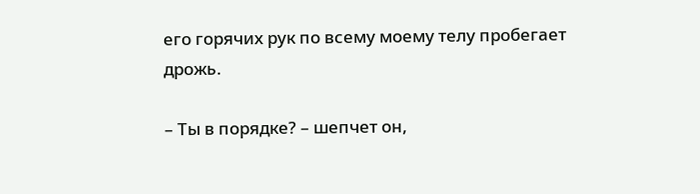его горячих рук по всему моему телу пробегает дрожь.

– Ты в порядке? – шепчет он,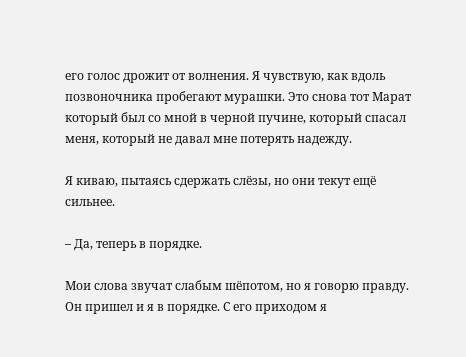его голос дрожит от волнения. Я чувствую, как вдоль позвоночника пробегают мурашки. Это снова тот Марат который был со мной в черной пучине, который спасал меня, который не давал мне потерять надежду.

Я киваю, пытаясь сдержать слёзы, но они текут ещё сильнее.

– Да, теперь в порядке.

Мои слова звучат слабым шёпотом, но я говорю правду. Он пришел и я в порядке. С его приходом я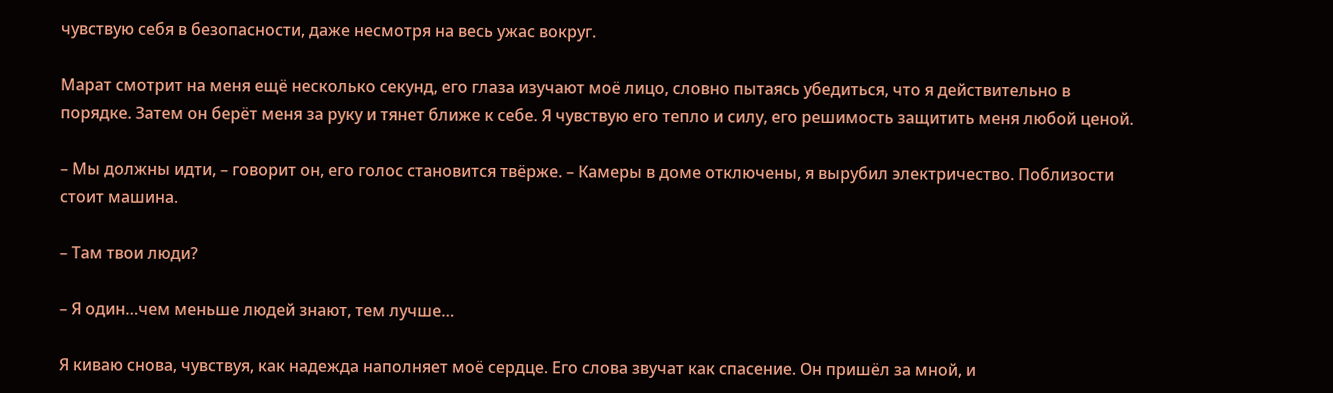чувствую себя в безопасности, даже несмотря на весь ужас вокруг.

Марат смотрит на меня ещё несколько секунд, его глаза изучают моё лицо, словно пытаясь убедиться, что я действительно в порядке. Затем он берёт меня за руку и тянет ближе к себе. Я чувствую его тепло и силу, его решимость защитить меня любой ценой.

– Мы должны идти, – говорит он, его голос становится твёрже. – Камеры в доме отключены, я вырубил электричество. Поблизости стоит машина.

– Там твои люди?

– Я один…чем меньше людей знают, тем лучше…

Я киваю снова, чувствуя, как надежда наполняет моё сердце. Его слова звучат как спасение. Он пришёл за мной, и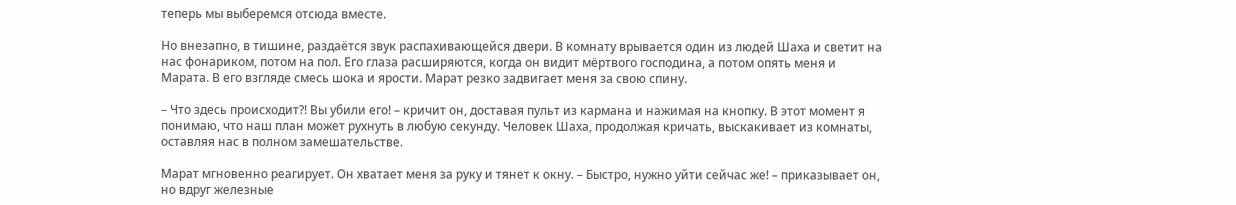теперь мы выберемся отсюда вместе.

Но внезапно, в тишине, раздаётся звук распахивающейся двери. В комнату врывается один из людей Шаха и светит на нас фонариком, потом на пол. Его глаза расширяются, когда он видит мёртвого господина, а потом опять меня и Марата. В его взгляде смесь шока и ярости. Марат резко задвигает меня за свою спину.

– Что здесь происходит?! Вы убили его! – кричит он, доставая пульт из кармана и нажимая на кнопку. В этот момент я понимаю, что наш план может рухнуть в любую секунду. Человек Шаха, продолжая кричать, выскакивает из комнаты, оставляя нас в полном замешательстве.

Марат мгновенно реагирует. Он хватает меня за руку и тянет к окну. – Быстро, нужно уйти сейчас же! – приказывает он, но вдруг железные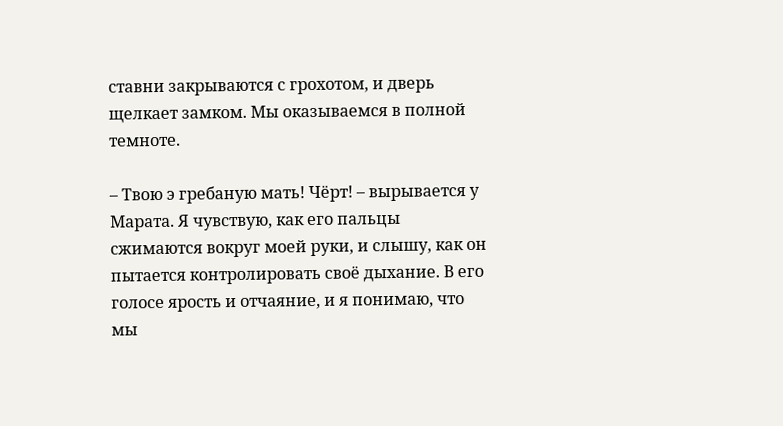ставни закрываются с грохотом, и дверь щелкает замком. Мы оказываемся в полной темноте.

– Твою э гребаную мать! Чёрт! – вырывается у Марата. Я чувствую, как его пальцы сжимаются вокруг моей руки, и слышу, как он пытается контролировать своё дыхание. В его голосе ярость и отчаяние, и я понимаю, что мы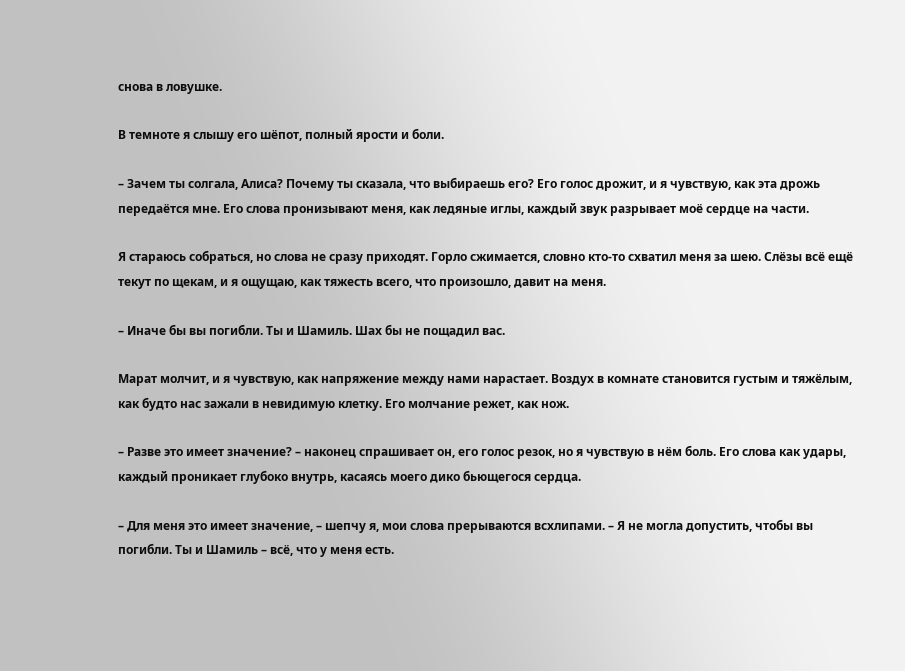снова в ловушке.

В темноте я слышу его шёпот, полный ярости и боли.

– Зачем ты солгала, Алиса? Почему ты сказала, что выбираешь его? Его голос дрожит, и я чувствую, как эта дрожь передаётся мне. Его слова пронизывают меня, как ледяные иглы, каждый звук разрывает моё сердце на части.

Я стараюсь собраться, но слова не сразу приходят. Горло сжимается, словно кто-то схватил меня за шею. Слёзы всё ещё текут по щекам, и я ощущаю, как тяжесть всего, что произошло, давит на меня.

– Иначе бы вы погибли. Ты и Шамиль. Шах бы не пощадил вас.

Марат молчит, и я чувствую, как напряжение между нами нарастает. Воздух в комнате становится густым и тяжёлым, как будто нас зажали в невидимую клетку. Его молчание режет, как нож.

– Разве это имеет значение? – наконец спрашивает он, его голос резок, но я чувствую в нём боль. Его слова как удары, каждый проникает глубоко внутрь, касаясь моего дико бьющегося сердца.

– Для меня это имеет значение, – шепчу я, мои слова прерываются всхлипами. – Я не могла допустить, чтобы вы погибли. Ты и Шамиль – всё, что у меня есть.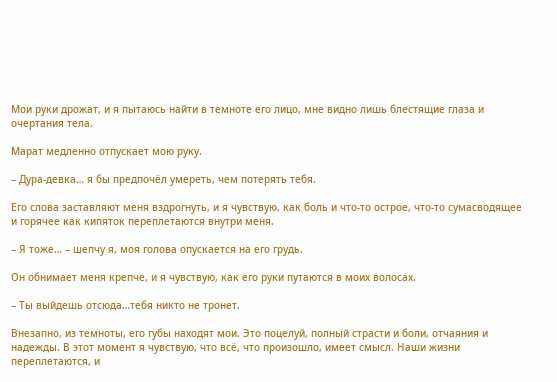Мои руки дрожат, и я пытаюсь найти в темноте его лицо, мне видно лишь блестящие глаза и очертания тела.

Марат медленно отпускает мою руку.

– Дура-девка… я бы предпочёл умереть, чем потерять тебя.

Его слова заставляют меня вздрогнуть, и я чувствую, как боль и что-то острое, что-то сумасводящее и горячее как кипяток переплетаются внутри меня.

– Я тоже… – шепчу я, моя голова опускается на его грудь.

Он обнимает меня крепче, и я чувствую, как его руки путаются в моих волосах.

– Ты выйдешь отсюда…тебя никто не тронет.

Внезапно, из темноты, его губы находят мои. Это поцелуй, полный страсти и боли, отчаяния и надежды. В этот момент я чувствую, что всё, что произошло, имеет смысл. Наши жизни переплетаются, и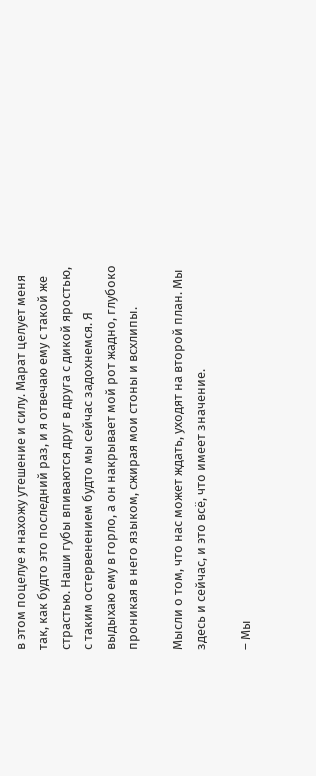в этом поцелуе я нахожу утешение и силу. Марат целует меня так, как будто это последний раз, и я отвечаю ему с такой же страстью. Наши губы впиваются друг в друга с дикой яростью, с таким остервенением будто мы сейчас задохнемся. Я выдыхаю ему в горло, а он накрывает мой рот жадно, глубоко проникая в него языком, сжирая мои стоны и всхлипы.

Мысли о том, что нас может ждать, уходят на второй план. Мы здесь и сейчас, и это всё, что имеет значение.

– Мы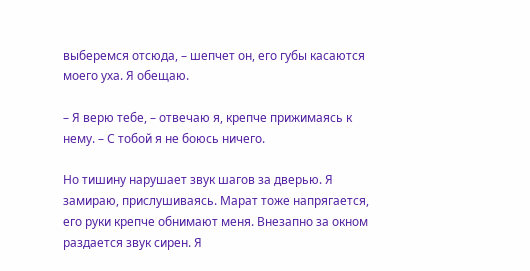выберемся отсюда, – шепчет он, его губы касаются моего уха. Я обещаю.

– Я верю тебе, – отвечаю я, крепче прижимаясь к нему. – С тобой я не боюсь ничего.

Но тишину нарушает звук шагов за дверью. Я замираю, прислушиваясь. Марат тоже напрягается, его руки крепче обнимают меня. Внезапно за окном раздается звук сирен. Я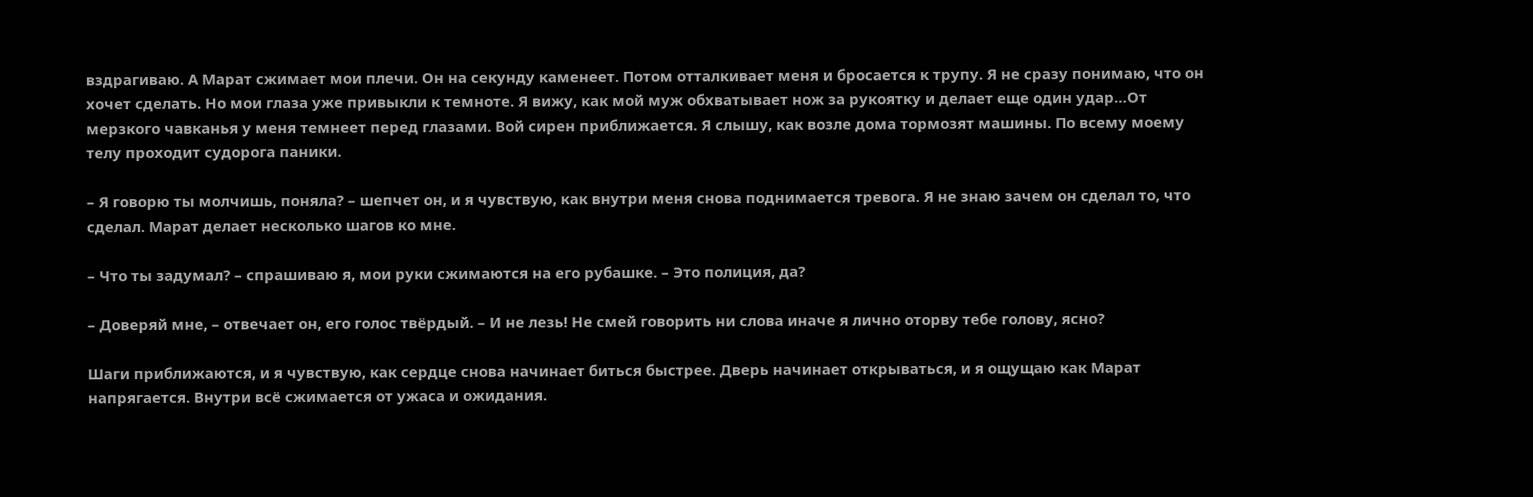вздрагиваю. А Марат сжимает мои плечи. Он на секунду каменеет. Потом отталкивает меня и бросается к трупу. Я не сразу понимаю, что он хочет сделать. Но мои глаза уже привыкли к темноте. Я вижу, как мой муж обхватывает нож за рукоятку и делает еще один удар…От мерзкого чавканья у меня темнеет перед глазами. Вой сирен приближается. Я слышу, как возле дома тормозят машины. По всему моему телу проходит судорога паники.

– Я говорю ты молчишь, поняла? – шепчет он, и я чувствую, как внутри меня снова поднимается тревога. Я не знаю зачем он сделал то, что сделал. Марат делает несколько шагов ко мне.

– Что ты задумал? – спрашиваю я, мои руки сжимаются на его рубашке. – Это полиция, да?

– Доверяй мне, – отвечает он, его голос твёрдый. – И не лезь! Не смей говорить ни слова иначе я лично оторву тебе голову, ясно?

Шаги приближаются, и я чувствую, как сердце снова начинает биться быстрее. Дверь начинает открываться, и я ощущаю как Марат напрягается. Внутри всё сжимается от ужаса и ожидания.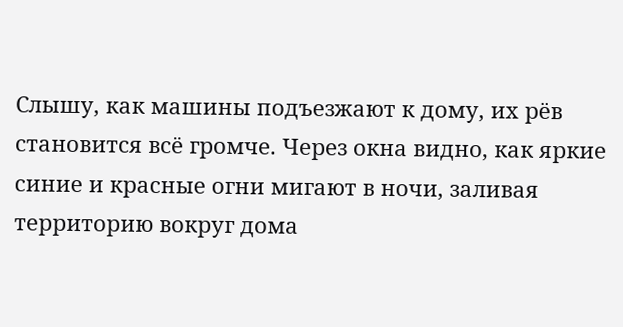Слышу, как машины подъезжают к дому, их рёв становится всё громче. Через окна видно, как яркие синие и красные огни мигают в ночи, заливая территорию вокруг дома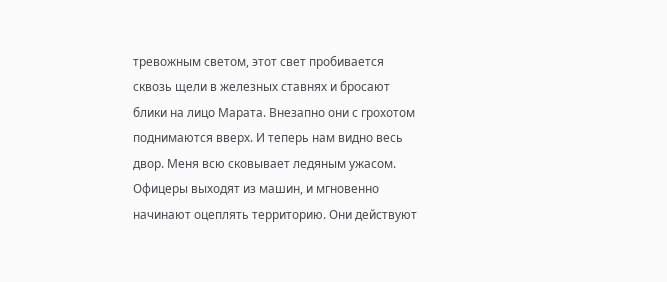тревожным светом, этот свет пробивается сквозь щели в железных ставнях и бросают блики на лицо Марата. Внезапно они с грохотом поднимаются вверх. И теперь нам видно весь двор. Меня всю сковывает ледяным ужасом. Офицеры выходят из машин, и мгновенно начинают оцеплять территорию. Они действуют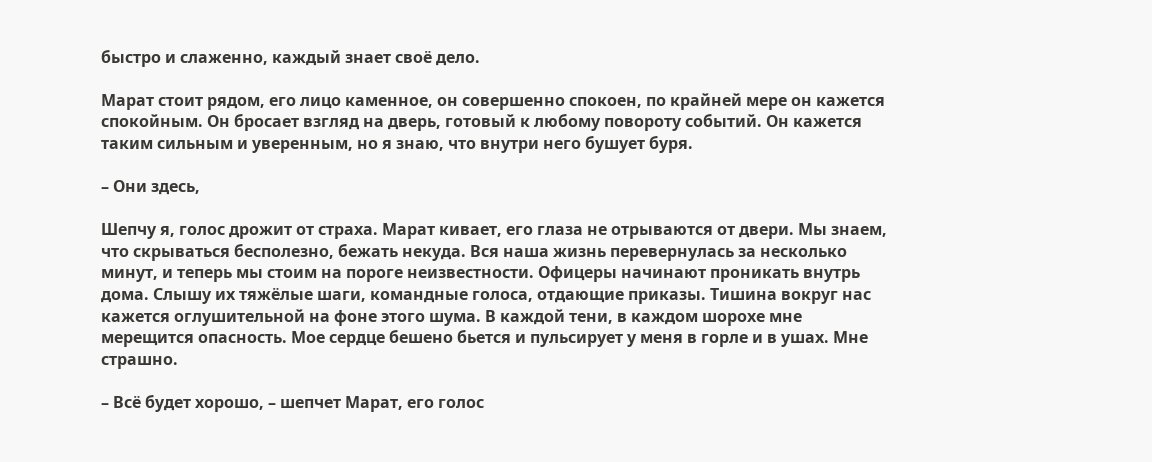быстро и слаженно, каждый знает своё дело.

Марат стоит рядом, его лицо каменное, он совершенно спокоен, по крайней мере он кажется спокойным. Он бросает взгляд на дверь, готовый к любому повороту событий. Он кажется таким сильным и уверенным, но я знаю, что внутри него бушует буря.

– Они здесь,

Шепчу я, голос дрожит от страха. Марат кивает, его глаза не отрываются от двери. Мы знаем, что скрываться бесполезно, бежать некуда. Вся наша жизнь перевернулась за несколько минут, и теперь мы стоим на пороге неизвестности. Офицеры начинают проникать внутрь дома. Слышу их тяжёлые шаги, командные голоса, отдающие приказы. Тишина вокруг нас кажется оглушительной на фоне этого шума. В каждой тени, в каждом шорохе мне мерещится опасность. Мое сердце бешено бьется и пульсирует у меня в горле и в ушах. Мне страшно.

– Всё будет хорошо, – шепчет Марат, его голос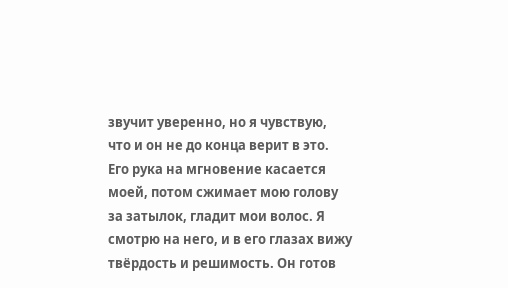звучит уверенно, но я чувствую, что и он не до конца верит в это. Его рука на мгновение касается моей, потом сжимает мою голову за затылок, гладит мои волос. Я смотрю на него, и в его глазах вижу твёрдость и решимость. Он готов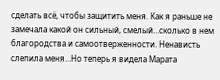сделать всё, чтобы защитить меня. Как я раньше не замечала какой он сильный, смелый…сколько в нем благородства и самоотверженности. Ненависть слепила меня…Но теперь я видела Марата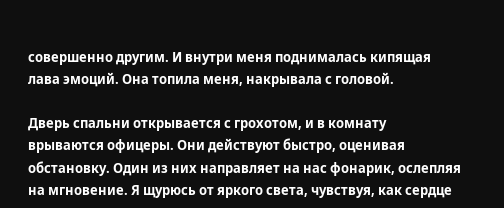совершенно другим. И внутри меня поднималась кипящая лава эмоций. Она топила меня, накрывала с головой.

Дверь спальни открывается с грохотом, и в комнату врываются офицеры. Они действуют быстро, оценивая обстановку. Один из них направляет на нас фонарик, ослепляя на мгновение. Я щурюсь от яркого света, чувствуя, как сердце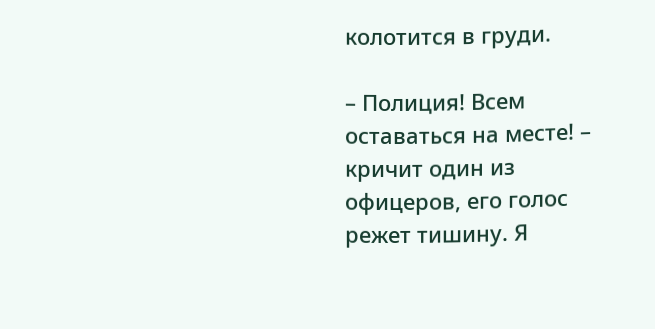колотится в груди.

– Полиция! Всем оставаться на месте! – кричит один из офицеров, его голос режет тишину. Я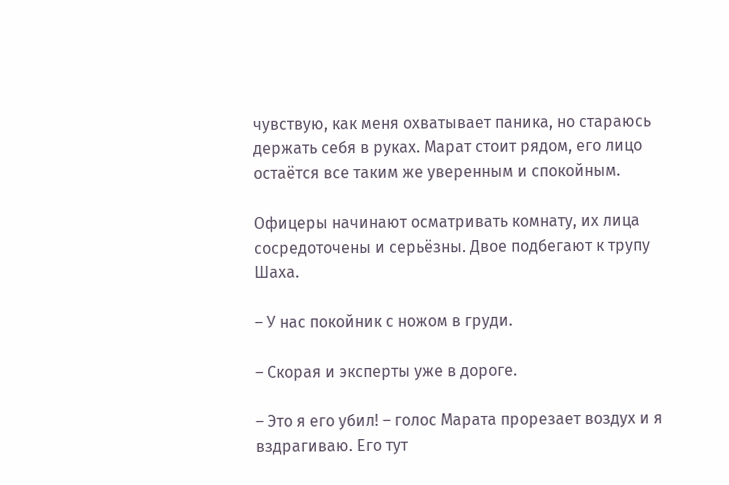чувствую, как меня охватывает паника, но стараюсь держать себя в руках. Марат стоит рядом, его лицо остаётся все таким же уверенным и спокойным.

Офицеры начинают осматривать комнату, их лица сосредоточены и серьёзны. Двое подбегают к трупу Шаха.

– У нас покойник с ножом в груди.

– Скорая и эксперты уже в дороге.

– Это я его убил! – голос Марата прорезает воздух и я вздрагиваю. Его тут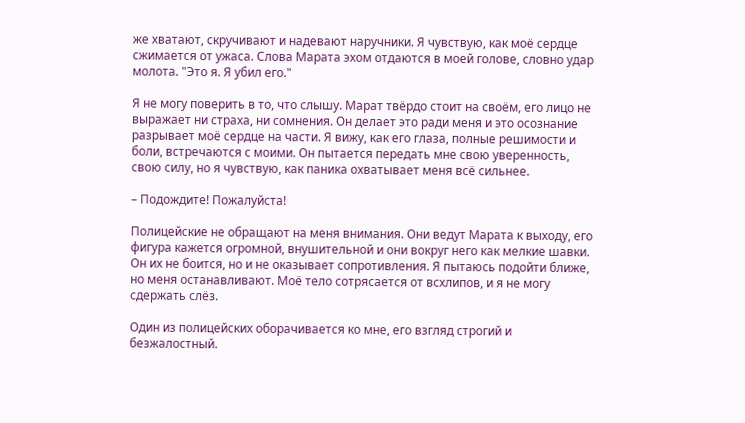же хватают, скручивают и надевают наручники. Я чувствую, как моё сердце сжимается от ужаса. Слова Марата эхом отдаются в моей голове, словно удар молота. "Это я. Я убил его."

Я не могу поверить в то, что слышу. Марат твёрдо стоит на своём, его лицо не выражает ни страха, ни сомнения. Он делает это ради меня и это осознание разрывает моё сердце на части. Я вижу, как его глаза, полные решимости и боли, встречаются с моими. Он пытается передать мне свою уверенность, свою силу, но я чувствую, как паника охватывает меня всё сильнее.

– Подождите! Пожалуйста!

Полицейские не обращают на меня внимания. Они ведут Марата к выходу, его фигура кажется огромной, внушительной и они вокруг него как мелкие шавки. Он их не боится, но и не оказывает сопротивления. Я пытаюсь подойти ближе, но меня останавливают. Моё тело сотрясается от всхлипов, и я не могу сдержать слёз.

Один из полицейских оборачивается ко мне, его взгляд строгий и безжалостный.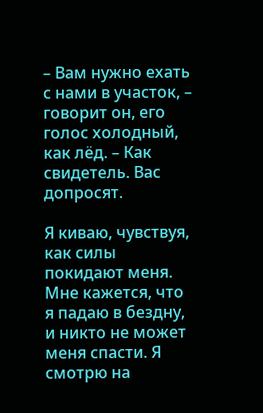– Вам нужно ехать с нами в участок, – говорит он, его голос холодный, как лёд. – Как свидетель. Вас допросят.

Я киваю, чувствуя, как силы покидают меня. Мне кажется, что я падаю в бездну, и никто не может меня спасти. Я смотрю на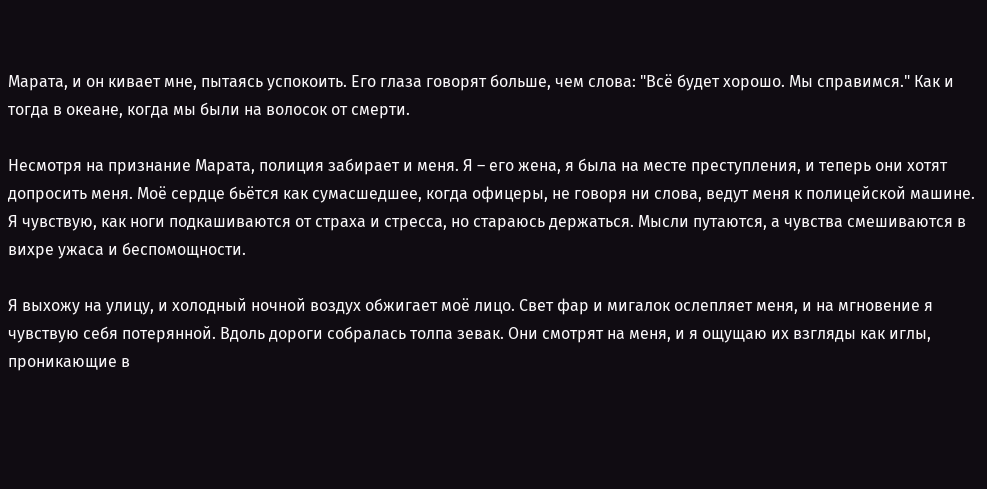Марата, и он кивает мне, пытаясь успокоить. Его глаза говорят больше, чем слова: "Всё будет хорошо. Мы справимся." Как и тогда в океане, когда мы были на волосок от смерти.

Несмотря на признание Марата, полиция забирает и меня. Я – его жена, я была на месте преступления, и теперь они хотят допросить меня. Моё сердце бьётся как сумасшедшее, когда офицеры, не говоря ни слова, ведут меня к полицейской машине. Я чувствую, как ноги подкашиваются от страха и стресса, но стараюсь держаться. Мысли путаются, а чувства смешиваются в вихре ужаса и беспомощности.

Я выхожу на улицу, и холодный ночной воздух обжигает моё лицо. Свет фар и мигалок ослепляет меня, и на мгновение я чувствую себя потерянной. Вдоль дороги собралась толпа зевак. Они смотрят на меня, и я ощущаю их взгляды как иглы, проникающие в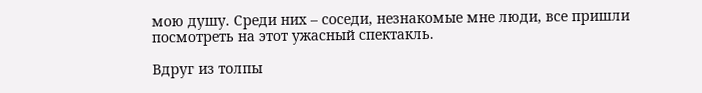мою душу. Среди них – соседи, незнакомые мне люди, все пришли посмотреть на этот ужасный спектакль.

Вдруг из толпы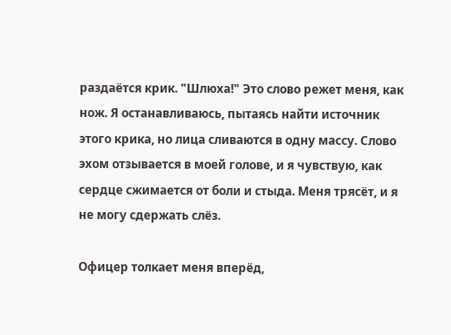раздаётся крик. "Шлюха!" Это слово режет меня, как нож. Я останавливаюсь, пытаясь найти источник этого крика, но лица сливаются в одну массу. Слово эхом отзывается в моей голове, и я чувствую, как сердце сжимается от боли и стыда. Меня трясёт, и я не могу сдержать слёз.

Офицер толкает меня вперёд,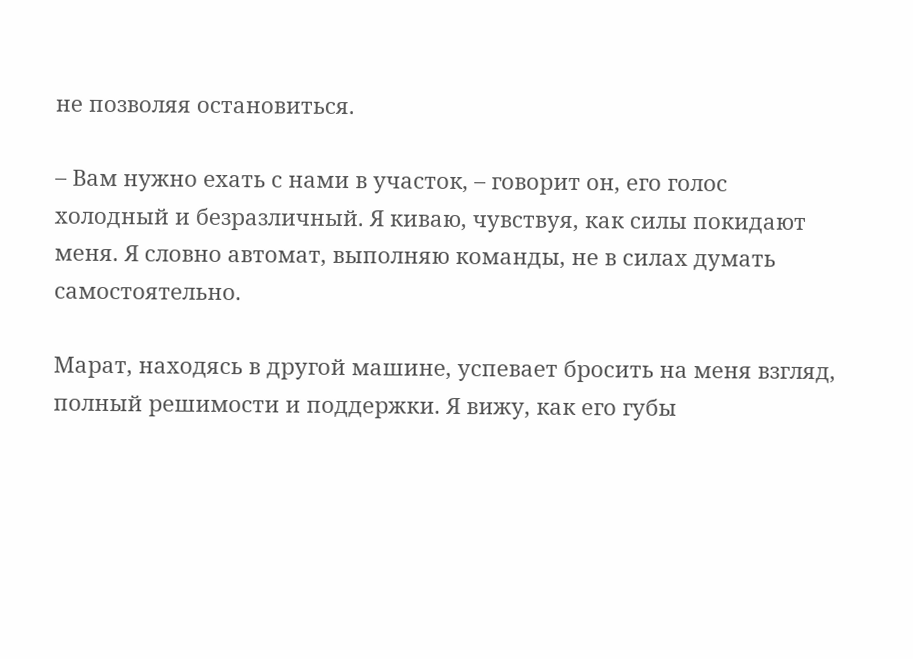не позволяя остановиться.

– Вам нужно ехать с нами в участок, – говорит он, его голос холодный и безразличный. Я киваю, чувствуя, как силы покидают меня. Я словно автомат, выполняю команды, не в силах думать самостоятельно.

Марат, находясь в другой машине, успевает бросить на меня взгляд, полный решимости и поддержки. Я вижу, как его губы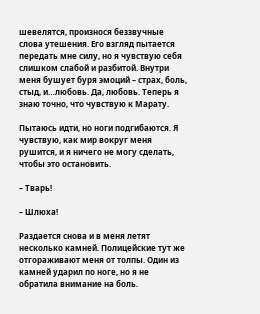шевелятся, произнося беззвучные слова утешения. Его взгляд пытается передать мне силу, но я чувствую себя слишком слабой и разбитой. Внутри меня бушует буря эмоций – страх, боль, стыд, и…любовь. Да, любовь. Теперь я знаю точно, что чувствую к Марату.

Пытаюсь идти, но ноги подгибаются. Я чувствую, как мир вокруг меня рушится, и я ничего не могу сделать, чтобы это остановить.

– Тварь!

– Шлюха!

Раздается снова и в меня летят несколько камней. Полицейские тут же отгораживают меня от толпы. Один из камней ударил по ноге, но я не обратила внимание на боль.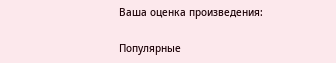Ваша оценка произведения:

Популярные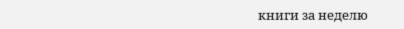книги за неделю